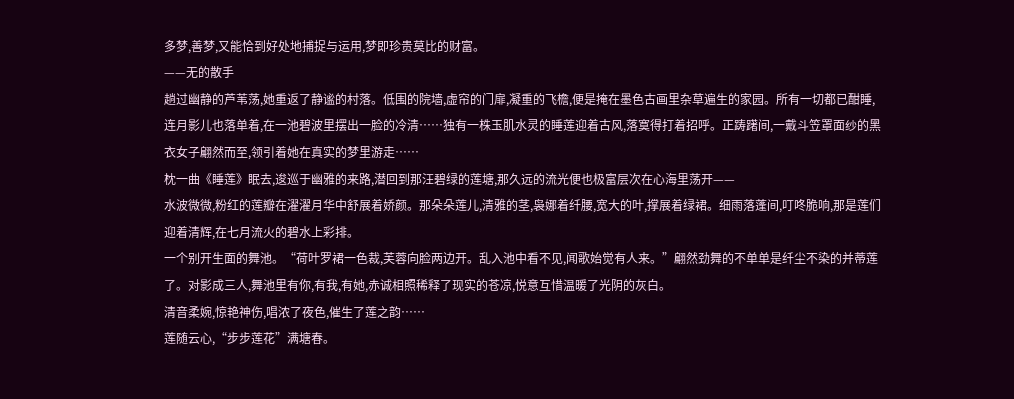多梦,善梦,又能恰到好处地捕捉与运用,梦即珍贵莫比的财富。
——无的散手
趟过幽静的芦苇荡,她重返了静谧的村落。低围的院墙,虚帘的门扉,凝重的飞檐,便是掩在墨色古画里杂草遍生的家园。所有一切都已酣睡,连月影儿也落单着,在一池碧波里摆出一脸的冷清……独有一株玉肌水灵的睡莲迎着古风,落寞得打着招呼。正踌躇间,一戴斗笠罩面纱的黑衣女子翩然而至,领引着她在真实的梦里游走……
枕一曲《睡莲》眠去,逡巡于幽雅的来路,潜回到那汪碧绿的莲塘,那久远的流光便也极富层次在心海里荡开——
水波微微,粉红的莲瓣在濯濯月华中舒展着娇颜。那朵朵莲儿,清雅的茎,袅娜着纤腰,宽大的叶,撑展着绿裙。细雨落蓬间,叮咚脆响,那是莲们迎着清辉,在七月流火的碧水上彩排。
一个别开生面的舞池。“荷叶罗裙一色裁,芙蓉向脸两边开。乱入池中看不见,闻歌始觉有人来。”翩然劲舞的不单单是纤尘不染的并蒂莲了。对影成三人,舞池里有你,有我,有她,赤诚相照稀释了现实的苍凉,悦意互惜温暖了光阴的灰白。
清音柔婉,惊艳神伤,唱浓了夜色,催生了莲之韵……
莲随云心,“步步莲花”满塘春。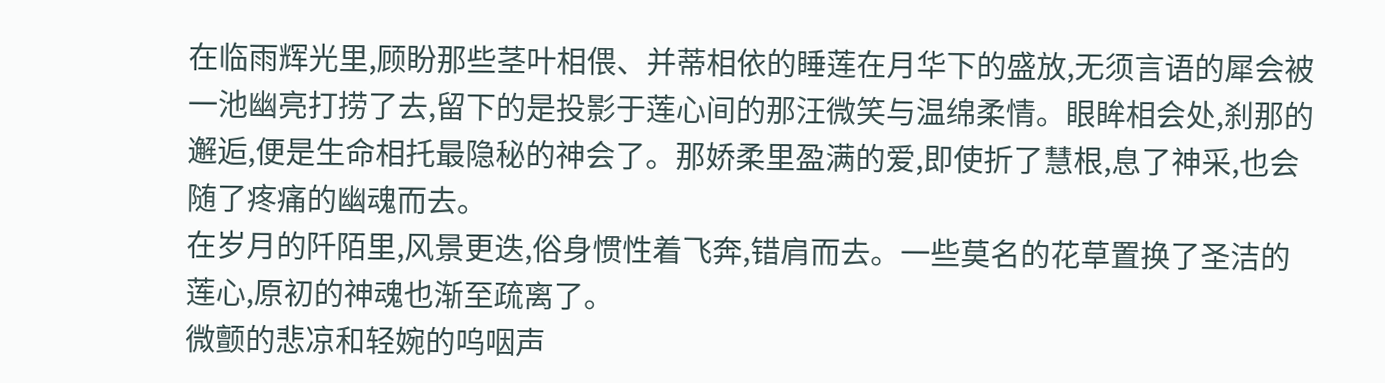在临雨辉光里,顾盼那些茎叶相偎、并蒂相依的睡莲在月华下的盛放,无须言语的犀会被一池幽亮打捞了去,留下的是投影于莲心间的那汪微笑与温绵柔情。眼眸相会处,刹那的邂逅,便是生命相托最隐秘的神会了。那娇柔里盈满的爱,即使折了慧根,息了神采,也会随了疼痛的幽魂而去。
在岁月的阡陌里,风景更迭,俗身惯性着飞奔,错肩而去。一些莫名的花草置换了圣洁的莲心,原初的神魂也渐至疏离了。
微颤的悲凉和轻婉的呜咽声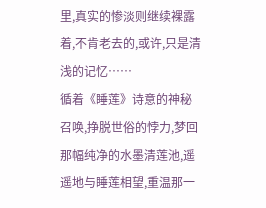里,真实的惨淡则继续裸露着,不肯老去的,或许,只是清浅的记忆……
循着《睡莲》诗意的神秘召唤,挣脱世俗的悖力,梦回那幅纯净的水墨清莲池,遥遥地与睡莲相望,重温那一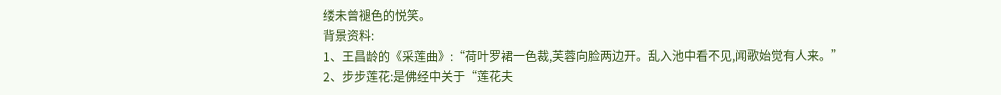缕未曾褪色的悦笑。
背景资料:
1、王昌龄的《采莲曲》:“荷叶罗裙一色裁,芙蓉向脸两边开。乱入池中看不见,闻歌始觉有人来。”
2、步步莲花:是佛经中关于“莲花夫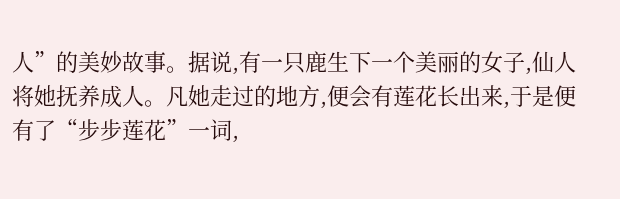人”的美妙故事。据说,有一只鹿生下一个美丽的女子,仙人将她抚养成人。凡她走过的地方,便会有莲花长出来,于是便有了“步步莲花”一词,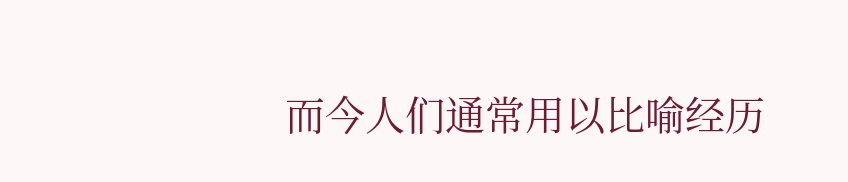而今人们通常用以比喻经历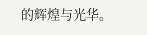的辉煌与光华。